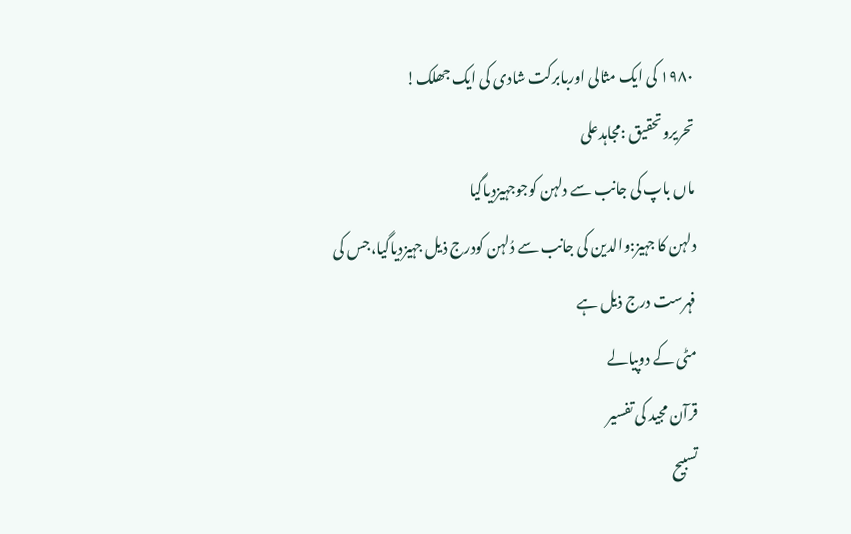۱۹۸۰ کی ایک مثالی اوربابرکت شادی کی ایک جھلک!
تحریروتحقیق :مجاہدعلی
ماں باپ کی جانب سے دلہن کوجوجہیزدیاگیا
دلہن کا جہیز:والدین کی جانب سے دُلہن کودرج ذیل جہیزدیاگیا،جس کی فہرست درج ذیل ہے
مٹی کے دوپیالے
قرآن مجید کی تفسیر
تسبیح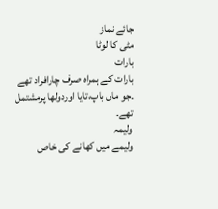جائے نماز
مٹی کا لوٹا
بارات
بارات کے ہمراہ صرف چارافراد تھے ۔جو ماں باپ،تایا اوردولھا پرمشتمل تھے۔
ولیمہ
ولیمے میں کھانے کی خاص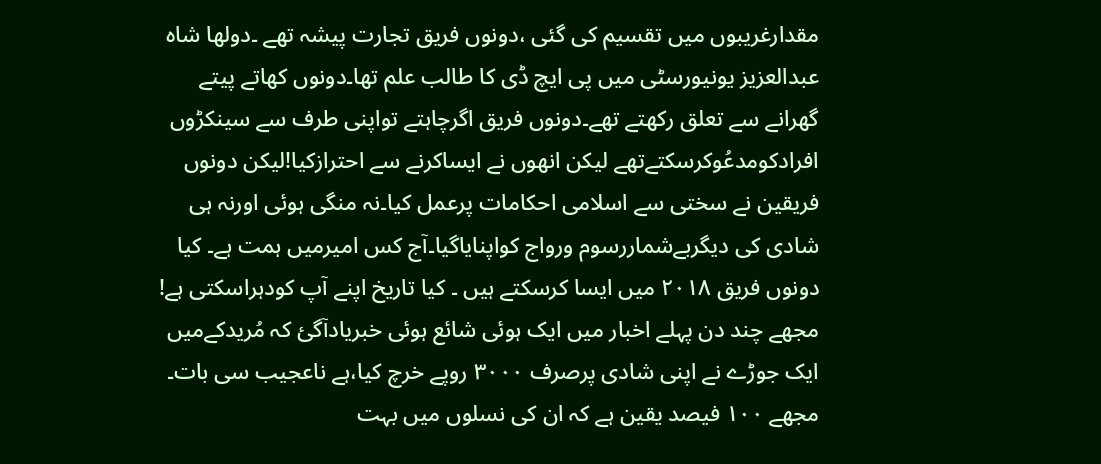مقدارغریبوں میں تقسیم کی گئی ،دونوں فریق تجارت پیشہ تھے ۔دولھا شاہ عبدالعزیز یونیورسٹی میں پی ایچ ڈی کا طالب علم تھا۔دونوں کھاتے پیتے گھرانے سے تعلق رکھتے تھے۔دونوں فریق اگرچاہتے تواپنی طرف سے سینکڑوں افرادکومدعُوکرسکتےتھے لیکن انھوں نے ایساکرنے سے احترازکیا!لیکن دونوں فریقین نے سختی سے اسلامی احکامات پرعمل کیا۔نہ منگی ہوئی اورنہ ہی شادی کی دیگربےشماررسوم ورواج کواپنایاگیا۔آج کس امیرمیں ہمت ہے۔ کیا دونوں فریق ۲۰۱۸ میں ایسا کرسکتے ہیں ۔ کیا تاریخ اپنے آپ کودہراسکتی ہے!
مجھے چند دن پہلے اخبار میں ایک ہوئی شائع ہوئی خبریادآگئ کہ مُریدکےمیں ایک جوڑے نے اپنی شادی پرصرف ۳۰۰۰ روپے خرچ کیا،ہے ناعجیب سی بات۔
مجھے ۱۰۰ فیصد یقین ہے کہ ان کی نسلوں میں بہت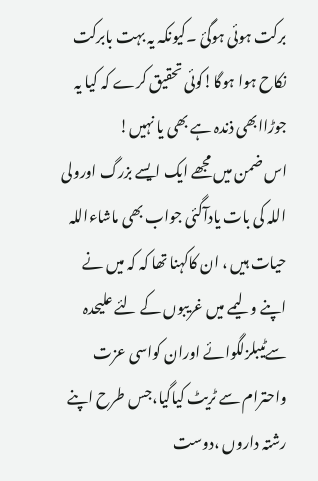برکت ہوئی ہوگئ ۔کیونکہ یہ بہت بابرکت نکاح ہوا ہوگا!کوئی تحقیق کرے کہ کیا یہ جوڑاابھی ذندہ ہے بھی یا نہیں!
اس ضمن میں مجھے ایک ایسے بزرگ اورولی اللہ کی بات یادآگئی جواب بھی ماشاءاللہ حیات ہیں ، ان کاکہنا تھا کہ کہ میں نے اپنے ولیمے میں غریبوں کے لئے علیحدہ سےٹیبلزلگوائے اوران کواسی عزت واحترام سے ٹریٹ کیاگیا،جس طرح اپنے رشتہ داروں ،دوست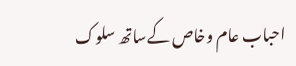احباب عام وخاص کےساتھ سلوک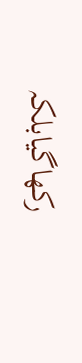رکھاگیابلکہ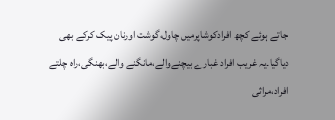جاتے ہوئے کچھ افرادکوشاپرمیں چاول،گوشت اورنان پیک کرکے بھی دیاگیا۔یہ غریب افراد غبارے بیچنےوالے،مانگنے والے،بھنگی،راہ چلتے افراد،مراثی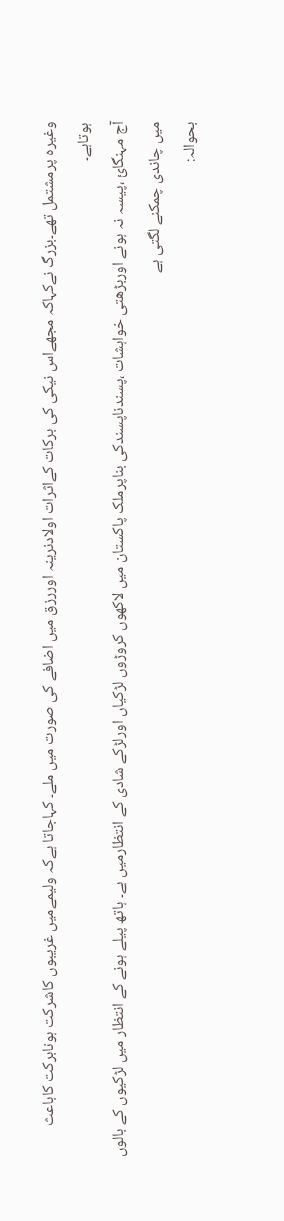وغیرہ پرمشتمل تھے۔بزرگ نےکہاکہ مجھےاس نیکی کی برکات کےاثرات اولادنرینہ اوررزق میں اضافے کی صورت میں ملے۔ کہاجاتا ہےکہ ولیمےمیں غریبوں کاشرکت ہونابرکت کاباعث ہوتاہے۔
آج مہنگائ ،پیسہ نہ ہونے اوربڑھتی خواہشات ،پسندناپسندکی بناپرملک پاکستان میں لاکھوں کروڑوں لڑکیاں اورلڑکے شادی کے انتظارمیں ہے۔ ہاتھ پیلے ہونے کے انتظار میں لڑکیوں کے بالوں میں چاندی چمکنے لگتی ہے
بحوالہ: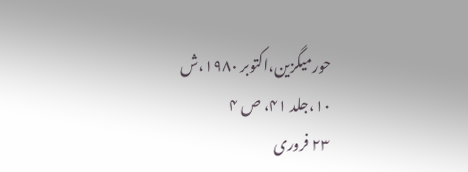حورمیگزین،اکتوبر ۱۹۸۰،ش ۱۰،جلد ۴۱، ص ۴
۲۳ فروری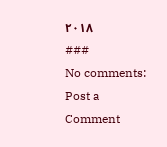۲۰۱۸
###
No comments:
Post a Comment